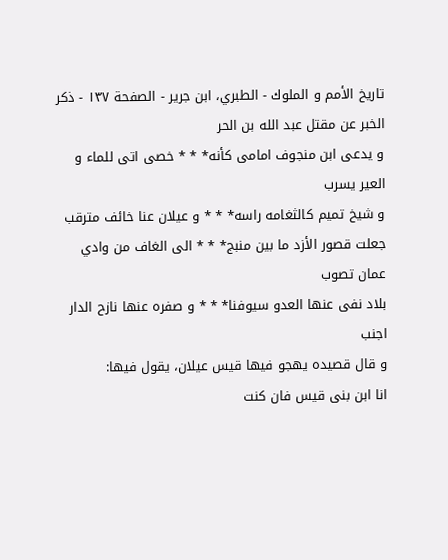تاريخ الأمم و الملوك - الطبري، ابن جرير - الصفحة ١٣٧ - ذكر الخبر عن مقتل عبد الله بن الحر
و يدعى ابن منجوف امامى كأنه* * * خصى اتى للماء و العير يسرب
و شيخ تميم كالثغامه راسه* * * و عيلان عنا خائف مترقب
جعلت قصور الأزد ما بين منبج* * * الى الغاف من وادي عمان تصوب
بلاد نفى عنها العدو سيوفنا* * * و صفره عنها نازح الدار اجنب
و قال قصيده يهجو فيها قيس عيلان، يقول فيها:
انا ابن بنى قيس فان كنت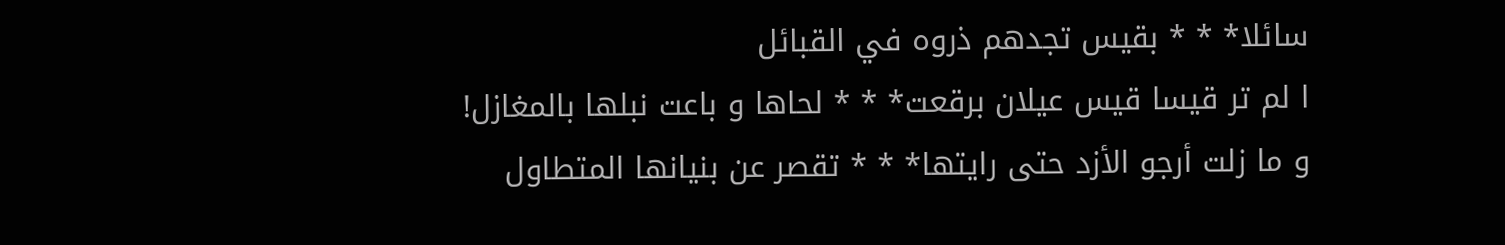سائلا* * * بقيس تجدهم ذروه في القبائل
ا لم تر قيسا قيس عيلان برقعت* * * لحاها و باعت نبلها بالمغازل!
و ما زلت أرجو الأزد حتى رايتها* * * تقصر عن بنيانها المتطاول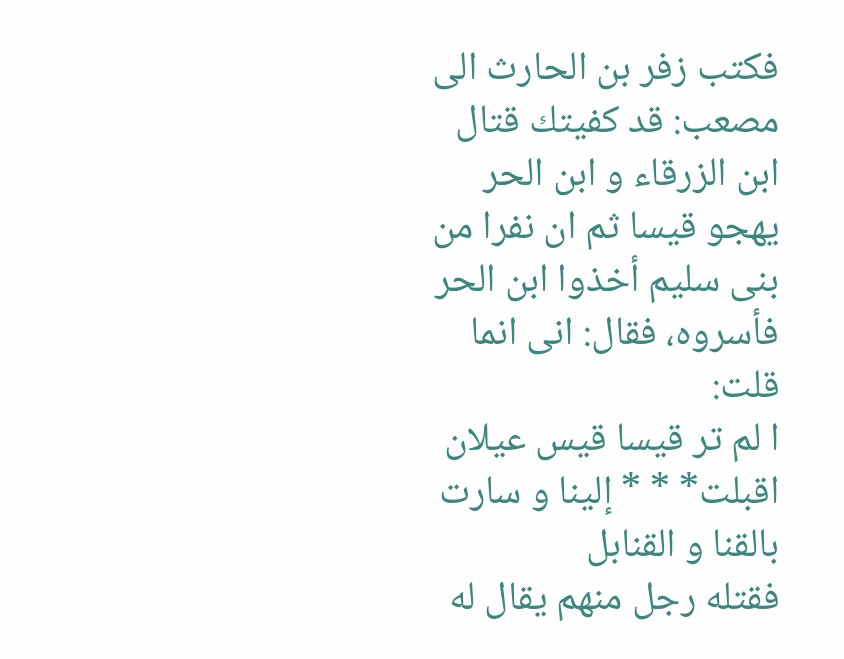فكتب زفر بن الحارث الى مصعب: قد كفيتك قتال ابن الزرقاء و ابن الحر يهجو قيسا ثم ان نفرا من بنى سليم أخذوا ابن الحر فأسروه، فقال: انى انما قلت:
ا لم تر قيسا قيس عيلان اقبلت* * * إلينا و سارت بالقنا و القنابل
فقتله رجل منهم يقال له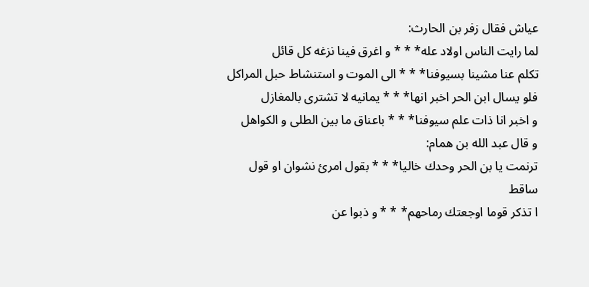عياش فقال زفر بن الحارث:
لما رايت الناس اولاد عله* * * و اغرق فينا نزغه كل قائل
تكلم عنا مشينا بسيوفنا* * * الى الموت و استنشاط حبل المراكل
فلو يسال ابن الحر اخبر انها* * * يمانيه لا تشترى بالمغازل
و اخبر انا ذات علم سيوفنا* * * باعناق ما بين الطلى و الكواهل
و قال عبد الله بن همام:
ترنمت يا بن الحر وحدك خاليا* * * بقول امرئ نشوان او قول ساقط
ا تذكر قوما اوجعتك رماحهم* * * و ذبوا عن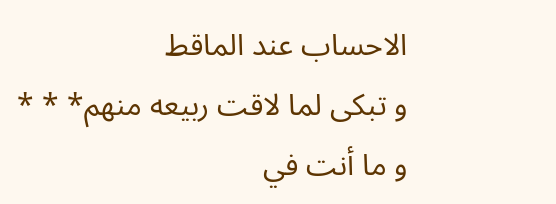الاحساب عند الماقط
و تبكى لما لاقت ربيعه منهم* * * و ما أنت في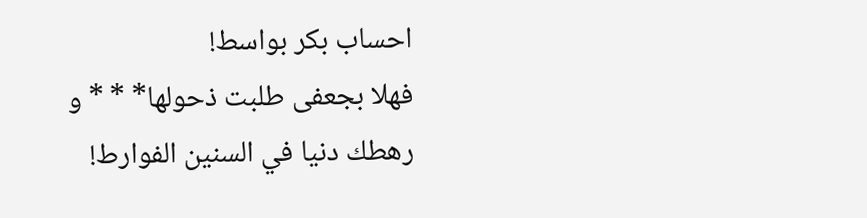احساب بكر بواسط!
فهلا بجعفى طلبت ذحولها* * * و رهطك دنيا في السنين الفوارط!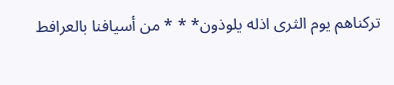تركناهم يوم الثرى اذله يلوذون* * * من أسيافنا بالعرافط